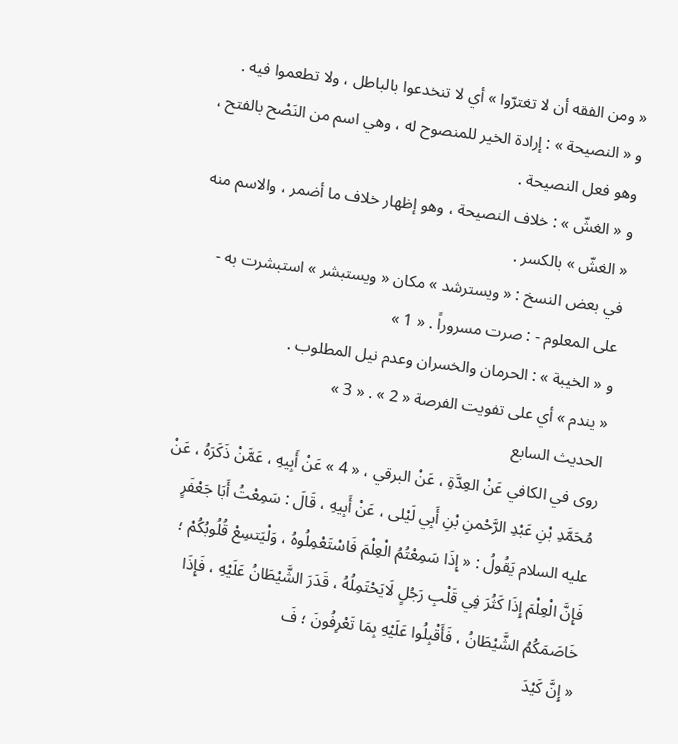« ومن الفقه أن لا تغترّوا » أي لا تنخدعوا بالباطل ، ولا تطعموا فيه .
و « النصيحة » : إرادة الخير للمنصوح له ، وهي اسم من النَصْح بالفتح ، وهو فعل النصيحة .
و « الغشّ » : خلاف النصيحة ، وهو إظهار خلاف ما أضمر ، والاسم منه « الغشّ » بالكسر .
في بعض النسخ : « ويسترشد » مكان « ويستبشر » استبشرت به - على المعلوم - : صرت مسروراً . « 1 »
و « الخيبة » : الحرمان والخسران وعدم نيل المطلوب .
« يندم » أي على تفويت الفرصة « 2 » . « 3 »
الحديث السابع
روى في الكافي عَنْ العِدَّةِ ، عَنْ البرقي ، « 4 » عَنْ أَبِيهِ ، عَمَّنْ ذَكَرَهُ ، عَنْ مُحَمَّدِ بْنِ عَبْدِ الرَّحْمنِ بْنِ أَبِي لَيْلى ، عَنْ أَبِيهِ ، قَالَ : سَمِعْتُ أَبَا جَعْفَرٍ عليه السلام يَقُولُ : « إِذَا سَمِعْتُمُ الْعِلْمَ فَاسْتَعْمِلُوهُ ، وَلْيَتسِعْ قُلُوبُكُمْ ؛ فَإِنَّ الْعِلْمَ إِذَا كَثُرَ فِي قَلْبِ رَجُلٍ لَايَحْتَمِلُهُ ، قَدَرَ الشَّيْطَانُ عَلَيْهِ ، فَإِذَا خَاصَمَكُمُ الشَّيْطَانُ ، فَأَقْبِلُوا عَلَيْهِ بِمَا تَعْرِفُونَ ؛ فَ
« إِنَّ كَيْدَ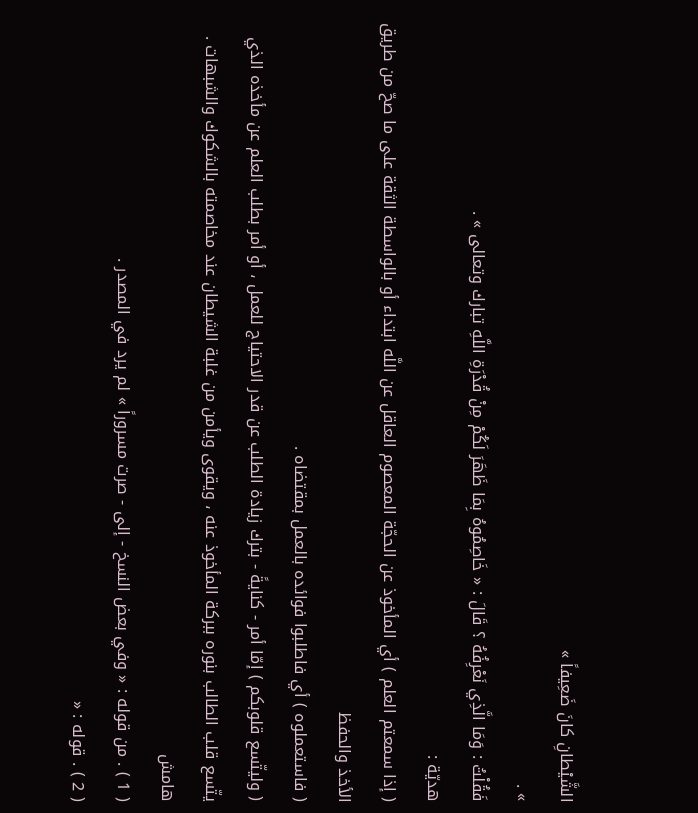الشَّيْطانِ كانَ ضَعِيفاً »
» .
فَقُلْتُ : وَمَا الَّذِي نَعْرِفُهُ ؟ قَالَ : « خَاصِمُوهُ بِمَا ظَهَرَ لَكُمْ مِنْ قُدْرَةِ اللَّهِ تبارك وتعالى » .
هديّة :
( إذا سمعتم العلم ) أي المأخوذ عن الحجّة المعصوم العاقل عن اللَّه ابتداء أو بالواسطة الثقة على ما صحّ من طريق الأخذ والحفظ
( فاستعملوه ) أي فاطلبوا فوائده بالعمل بمقتضاه .
( وليتّسع قلوبكم ) إمّا أمر - كنايةً - بترك زيادة الطلب عن قدر الاحتياج للعمل ، أو أمر بطلب العلم عن مأخذه الذي يتّسع قلب الطالب بنوره ببركة المأخوذ عنه ، ويقوى ويأمن من غلبة الشيطان عند مخاصمته بالشكوك والشبهات .
هامش
( 1 ) . من قوله : « وفي بعض النسخ - إلى - صرت مسروراً » لم يرد في المصدر .
( 2 ) . قوله : «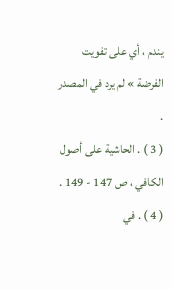يندم ، أي على تفويت الفرضة » لم يرد في المصدر .
( 3 ) . الحاشية على أصول الكافي ، ص 147 - 149 .
( 4 ) . في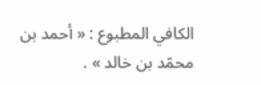الكافي المطبوع : « أحمد بن محمّد بن خالد » .